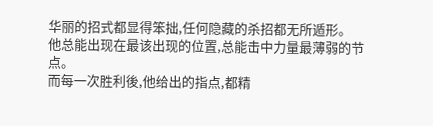华丽的招式都显得笨拙,任何隐藏的杀招都无所遁形。
他总能出现在最该出现的位置,总能击中力量最薄弱的节点。
而每一次胜利後,他给出的指点,都精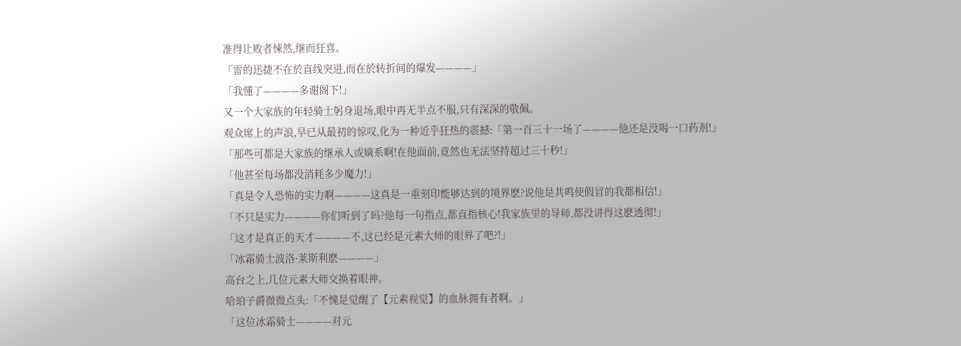准得让败者悚然,继而狂喜。
「雷的迅捷不在於直线突进,而在於转折间的爆发————」
「我懂了————多谢阁下!」
又一个大家族的年轻骑士躬身退场,眼中再无半点不服,只有深深的敬佩。
观众席上的声浪,早已从最初的惊叹,化为一种近乎狂热的震撼:「第一百三十一场了————他还是没喝一口药剂!」
「那些可都是大家族的继承人或嫡系啊!在他面前,竟然也无法坚持超过三十秒!」
「他甚至每场都没消耗多少魔力!」
「真是令人恐怖的实力啊————这真是一重刻印能够达到的境界麽?说他是共鸣使假冒的我都相信!」
「不只是实力————你们听到了吗?他每一句指点,都直指核心!我家族里的导师,都没讲得这麽透彻!」
「这才是真正的天才————不,这已经是元素大师的眼界了吧?!」
「冰霜骑士波洛·莱斯利麽————」
高台之上,几位元素大师交换着眼神。
哈珀子爵微微点头:「不愧是觉醒了【元素视觉】的血脉拥有者啊。」
「这位冰霜骑士————对元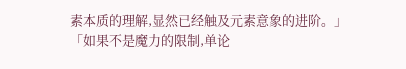素本质的理解,显然已经触及元素意象的进阶。」
「如果不是魔力的限制,单论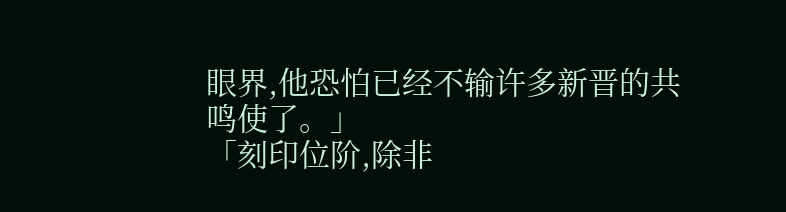眼界,他恐怕已经不输许多新晋的共鸣使了。」
「刻印位阶,除非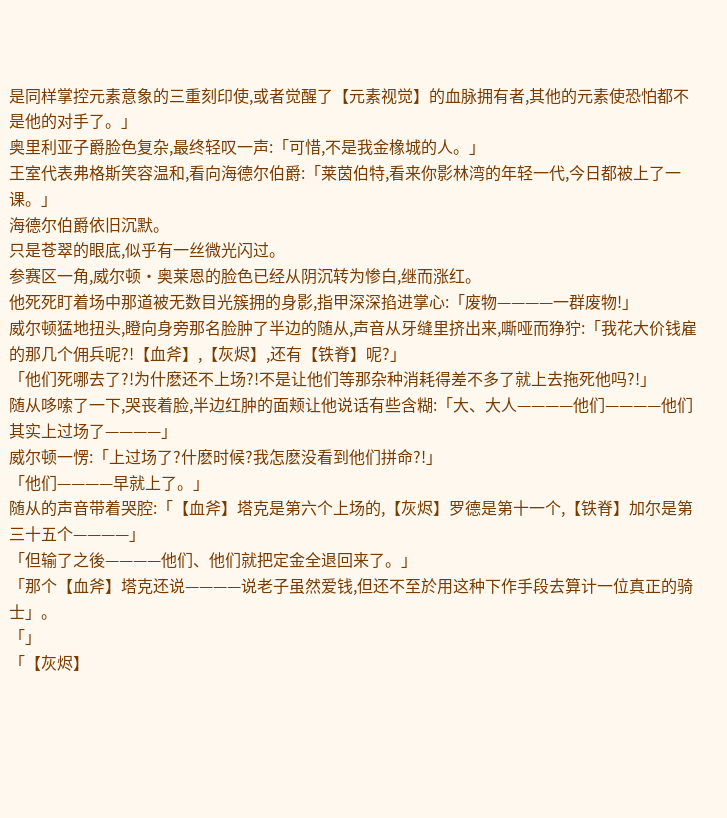是同样掌控元素意象的三重刻印使,或者觉醒了【元素视觉】的血脉拥有者,其他的元素使恐怕都不是他的对手了。」
奥里利亚子爵脸色复杂,最终轻叹一声:「可惜,不是我金橡城的人。」
王室代表弗格斯笑容温和,看向海德尔伯爵:「莱茵伯特,看来你影林湾的年轻一代,今日都被上了一课。」
海德尔伯爵依旧沉默。
只是苍翠的眼底,似乎有一丝微光闪过。
参赛区一角,威尔顿·奥莱恩的脸色已经从阴沉转为惨白,继而涨红。
他死死盯着场中那道被无数目光簇拥的身影,指甲深深掐进掌心:「废物————一群废物!」
威尔顿猛地扭头,瞪向身旁那名脸肿了半边的随从,声音从牙缝里挤出来,嘶哑而狰狞:「我花大价钱雇的那几个佣兵呢?!【血斧】,【灰烬】,还有【铁脊】呢?」
「他们死哪去了?!为什麽还不上场?!不是让他们等那杂种消耗得差不多了就上去拖死他吗?!」
随从哆嗦了一下,哭丧着脸,半边红肿的面颊让他说话有些含糊:「大、大人————他们————他们其实上过场了————」
威尔顿一愣:「上过场了?什麽时候?我怎麽没看到他们拼命?!」
「他们————早就上了。」
随从的声音带着哭腔:「【血斧】塔克是第六个上场的,【灰烬】罗德是第十一个,【铁脊】加尔是第三十五个————」
「但输了之後————他们、他们就把定金全退回来了。」
「那个【血斧】塔克还说————说老子虽然爱钱,但还不至於用这种下作手段去算计一位真正的骑士」。
「」
「【灰烬】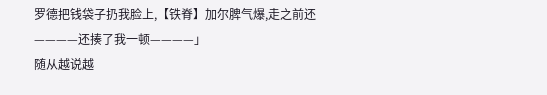罗德把钱袋子扔我脸上,【铁脊】加尔脾气爆,走之前还————还揍了我一顿————」
随从越说越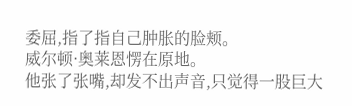委屈,指了指自己肿胀的脸颊。
威尔顿·奥莱恩愣在原地。
他张了张嘴,却发不出声音,只觉得一股巨大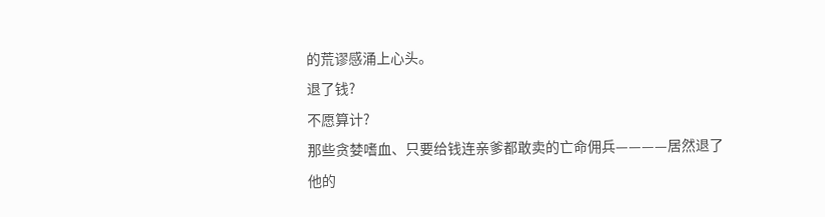的荒谬感涌上心头。
退了钱?
不愿算计?
那些贪婪嗜血、只要给钱连亲爹都敢卖的亡命佣兵————居然退了他的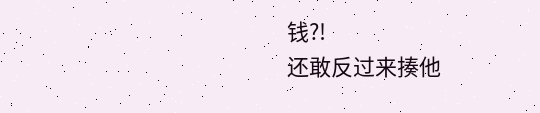钱?!
还敢反过来揍他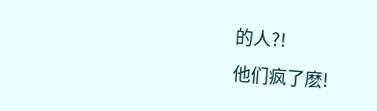的人?!
他们疯了麽!